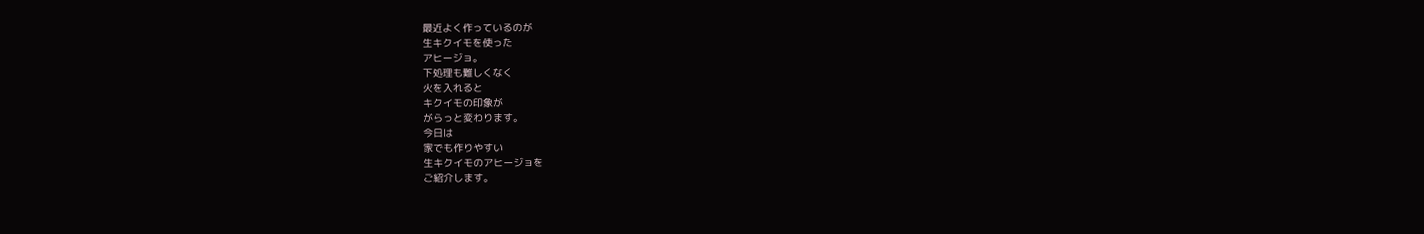最近よく作っているのが
生キクイモを使った
アヒージョ。
下処理も難しくなく
火を入れると
キクイモの印象が
がらっと変わります。
今日は
家でも作りやすい
生キクイモのアヒージョを
ご紹介します。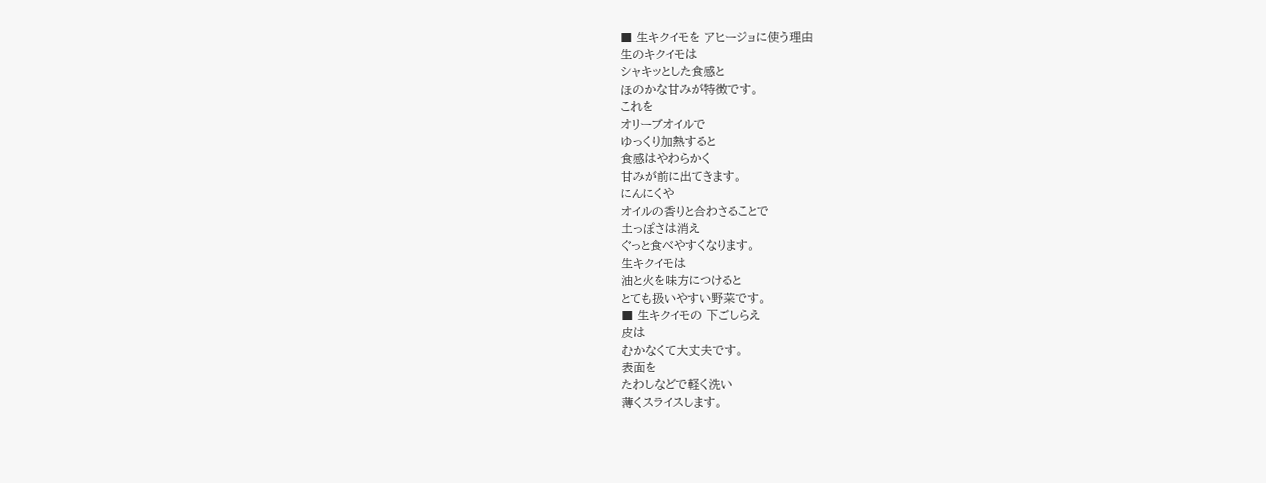■ 生キクイモを アヒージョに使う理由
生のキクイモは
シャキッとした食感と
ほのかな甘みが特徴です。
これを
オリーブオイルで
ゆっくり加熱すると
食感はやわらかく
甘みが前に出てきます。
にんにくや
オイルの香りと合わさることで
土っぽさは消え
ぐっと食べやすくなります。
生キクイモは
油と火を味方につけると
とても扱いやすい野菜です。
■ 生キクイモの 下ごしらえ
皮は
むかなくて大丈夫です。
表面を
たわしなどで軽く洗い
薄くスライスします。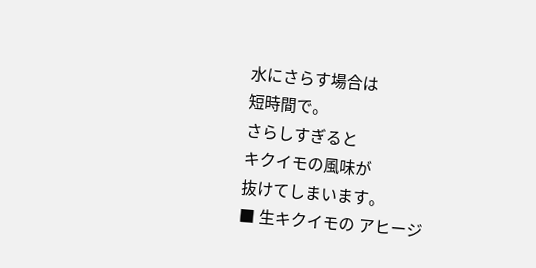水にさらす場合は
短時間で。
さらしすぎると
キクイモの風味が
抜けてしまいます。
■ 生キクイモの アヒージ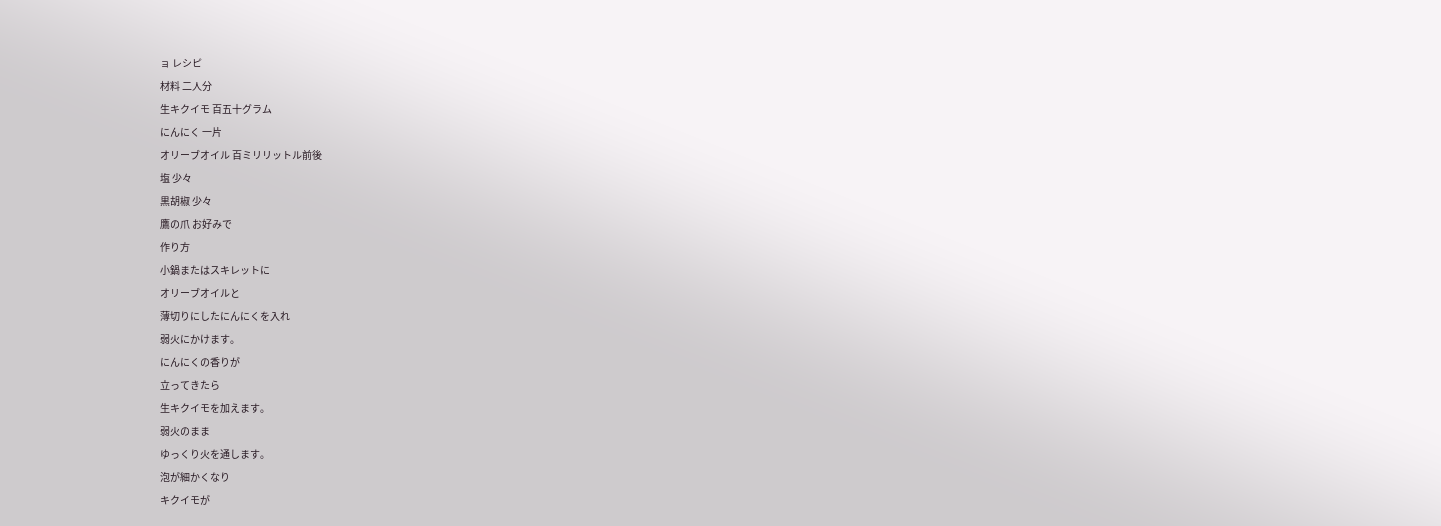ョ レシピ
材料 二人分
生キクイモ 百五十グラム
にんにく 一片
オリーブオイル 百ミリリットル前後
塩 少々
黒胡椒 少々
鷹の爪 お好みで
作り方
小鍋またはスキレットに
オリーブオイルと
薄切りにしたにんにくを入れ
弱火にかけます。
にんにくの香りが
立ってきたら
生キクイモを加えます。
弱火のまま
ゆっくり火を通します。
泡が細かくなり
キクイモが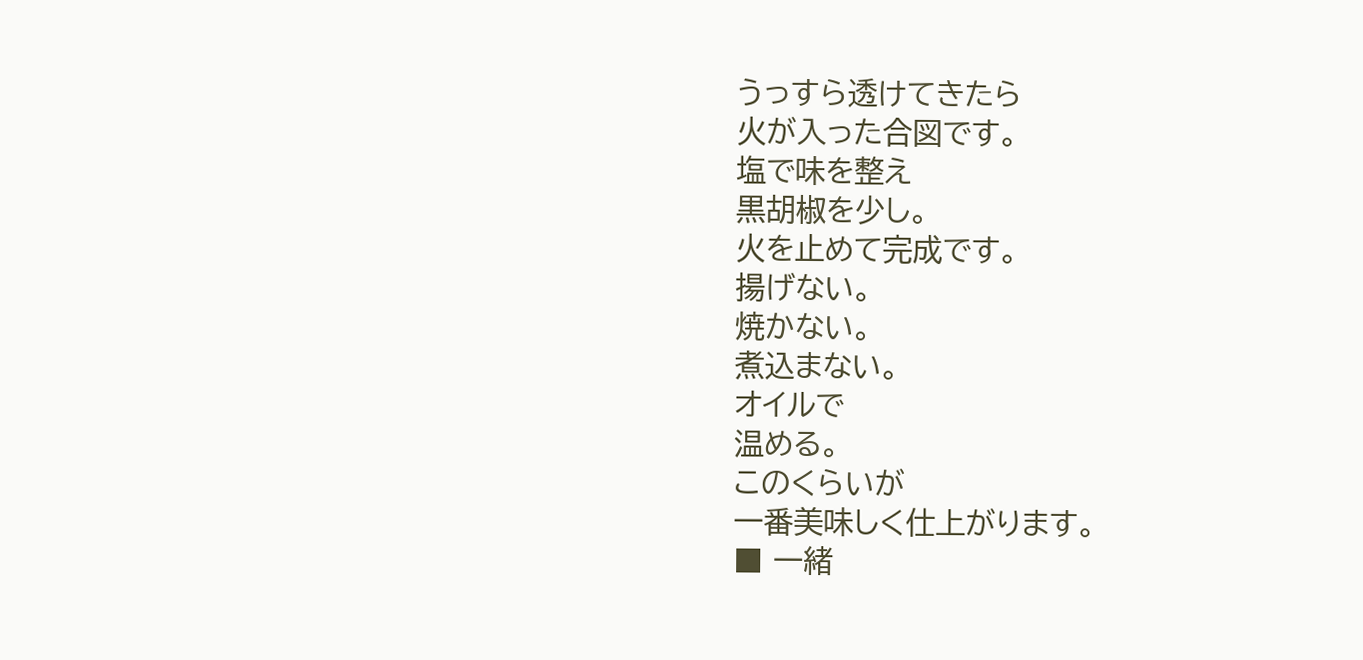うっすら透けてきたら
火が入った合図です。
塩で味を整え
黒胡椒を少し。
火を止めて完成です。
揚げない。
焼かない。
煮込まない。
オイルで
温める。
このくらいが
一番美味しく仕上がります。
■ 一緒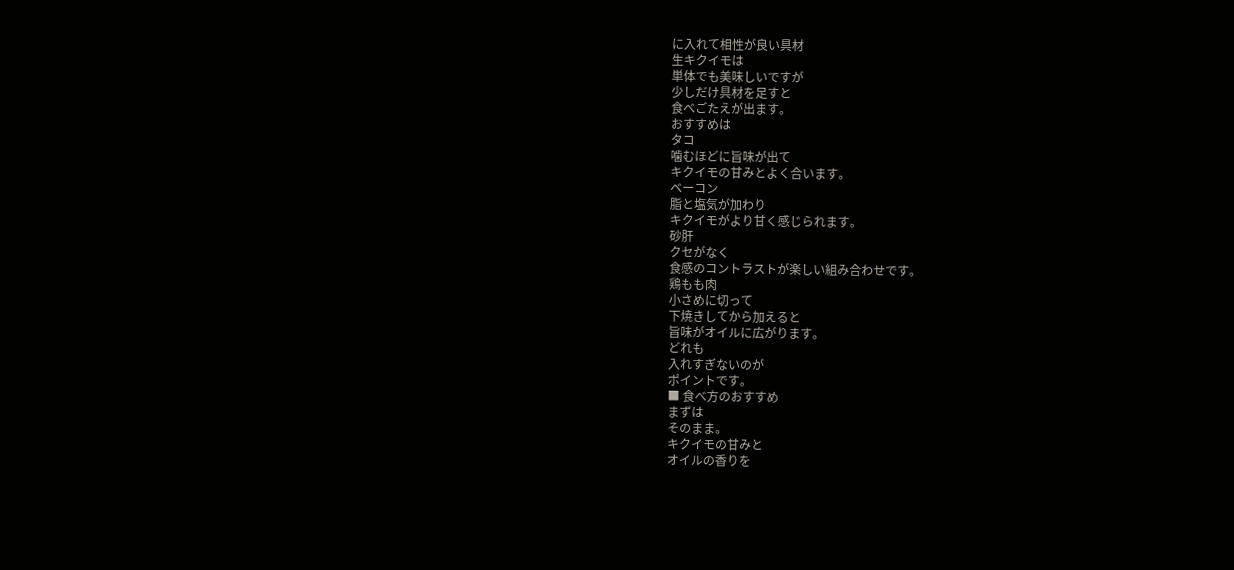に入れて相性が良い具材
生キクイモは
単体でも美味しいですが
少しだけ具材を足すと
食べごたえが出ます。
おすすめは
タコ
噛むほどに旨味が出て
キクイモの甘みとよく合います。
ベーコン
脂と塩気が加わり
キクイモがより甘く感じられます。
砂肝
クセがなく
食感のコントラストが楽しい組み合わせです。
鶏もも肉
小さめに切って
下焼きしてから加えると
旨味がオイルに広がります。
どれも
入れすぎないのが
ポイントです。
■ 食べ方のおすすめ
まずは
そのまま。
キクイモの甘みと
オイルの香りを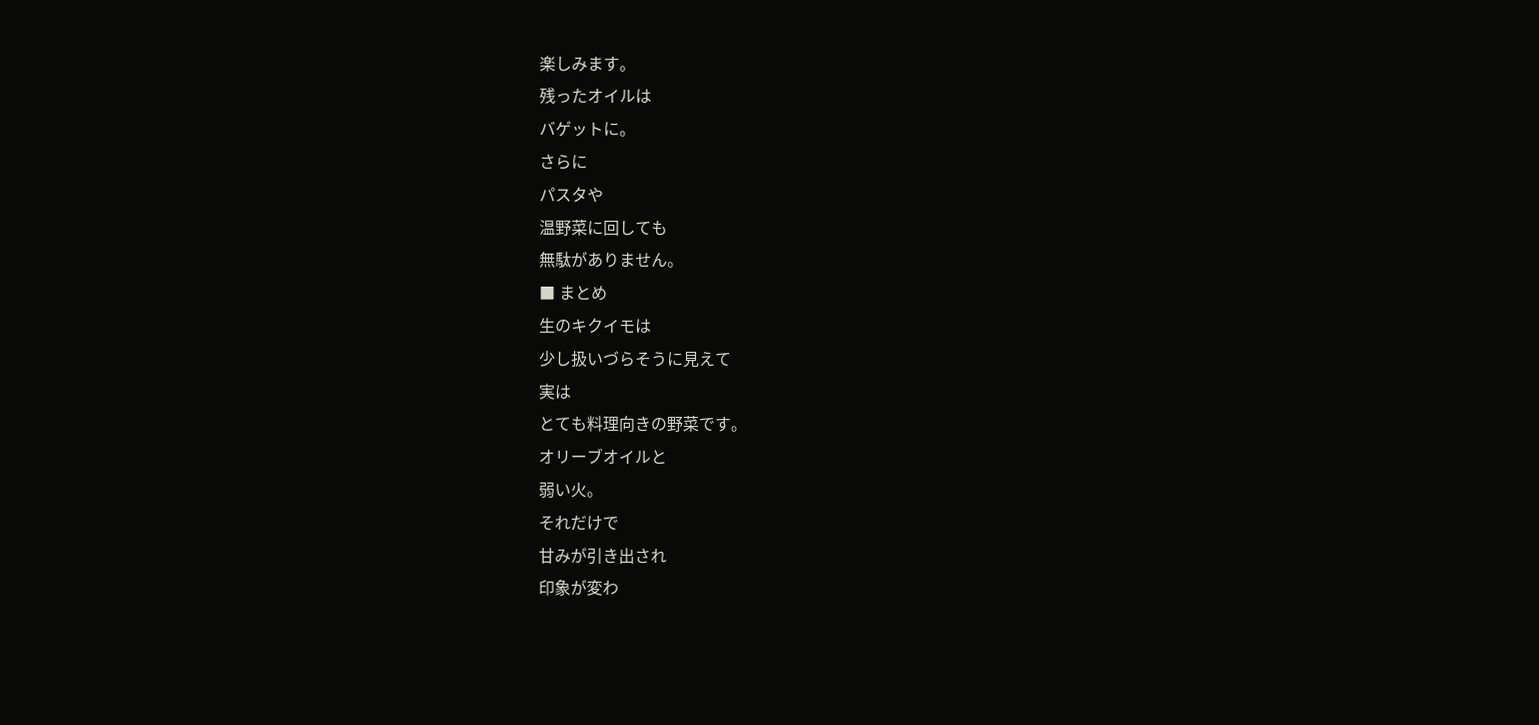楽しみます。
残ったオイルは
バゲットに。
さらに
パスタや
温野菜に回しても
無駄がありません。
■ まとめ
生のキクイモは
少し扱いづらそうに見えて
実は
とても料理向きの野菜です。
オリーブオイルと
弱い火。
それだけで
甘みが引き出され
印象が変わ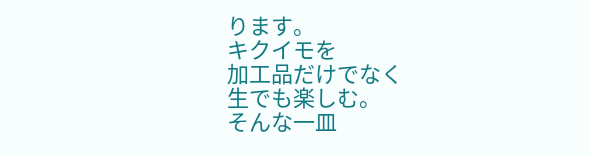ります。
キクイモを
加工品だけでなく
生でも楽しむ。
そんな一皿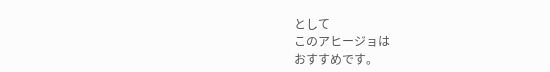として
このアヒージョは
おすすめです。